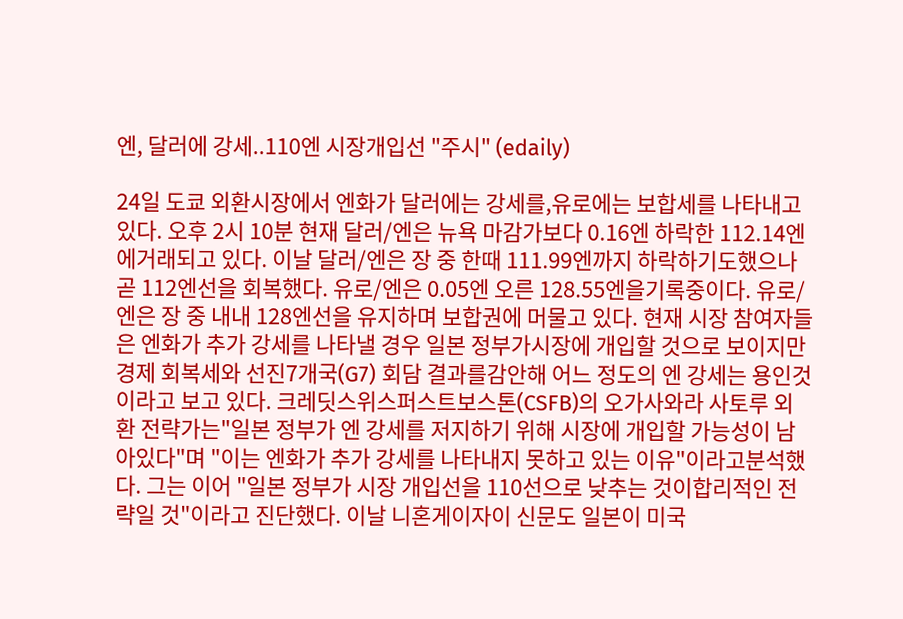엔, 달러에 강세..110엔 시장개입선 "주시" (edaily)

24일 도쿄 외환시장에서 엔화가 달러에는 강세를,유로에는 보합세를 나타내고 있다. 오후 2시 10분 현재 달러/엔은 뉴욕 마감가보다 0.16엔 하락한 112.14엔에거래되고 있다. 이날 달러/엔은 장 중 한때 111.99엔까지 하락하기도했으나 곧 112엔선을 회복했다. 유로/엔은 0.05엔 오른 128.55엔을기록중이다. 유로/엔은 장 중 내내 128엔선을 유지하며 보합권에 머물고 있다. 현재 시장 참여자들은 엔화가 추가 강세를 나타낼 경우 일본 정부가시장에 개입할 것으로 보이지만 경제 회복세와 선진7개국(G7) 회담 결과를감안해 어느 정도의 엔 강세는 용인것이라고 보고 있다. 크레딧스위스퍼스트보스톤(CSFB)의 오가사와라 사토루 외환 전략가는"일본 정부가 엔 강세를 저지하기 위해 시장에 개입할 가능성이 남아있다"며 "이는 엔화가 추가 강세를 나타내지 못하고 있는 이유"이라고분석했다. 그는 이어 "일본 정부가 시장 개입선을 110선으로 낮추는 것이합리적인 전략일 것"이라고 진단했다. 이날 니혼게이자이 신문도 일본이 미국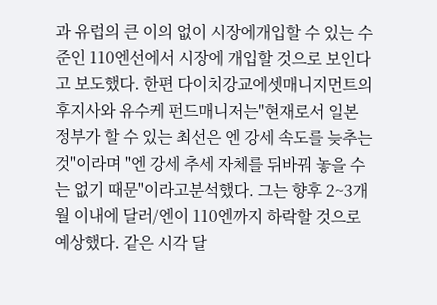과 유럽의 큰 이의 없이 시장에개입할 수 있는 수준인 110엔선에서 시장에 개입할 것으로 보인다고 보도했다. 한편 다이치강교에셋매니지먼트의 후지사와 유수케 펀드매니저는"현재로서 일본 정부가 할 수 있는 최선은 엔 강세 속도를 늦추는것"이라며 "엔 강세 추세 자체를 뒤바꿔 놓을 수는 없기 때문"이라고분석했다. 그는 향후 2~3개월 이내에 달러/엔이 110엔까지 하락할 것으로 예상했다. 같은 시각 달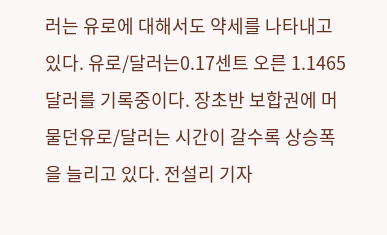러는 유로에 대해서도 약세를 나타내고 있다. 유로/달러는0.17센트 오른 1.1465달러를 기록중이다. 장초반 보합권에 머물던유로/달러는 시간이 갈수록 상승폭을 늘리고 있다. 전설리 기자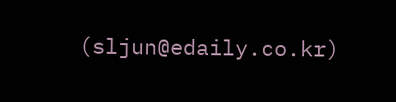(sljun@edaily.co.kr)